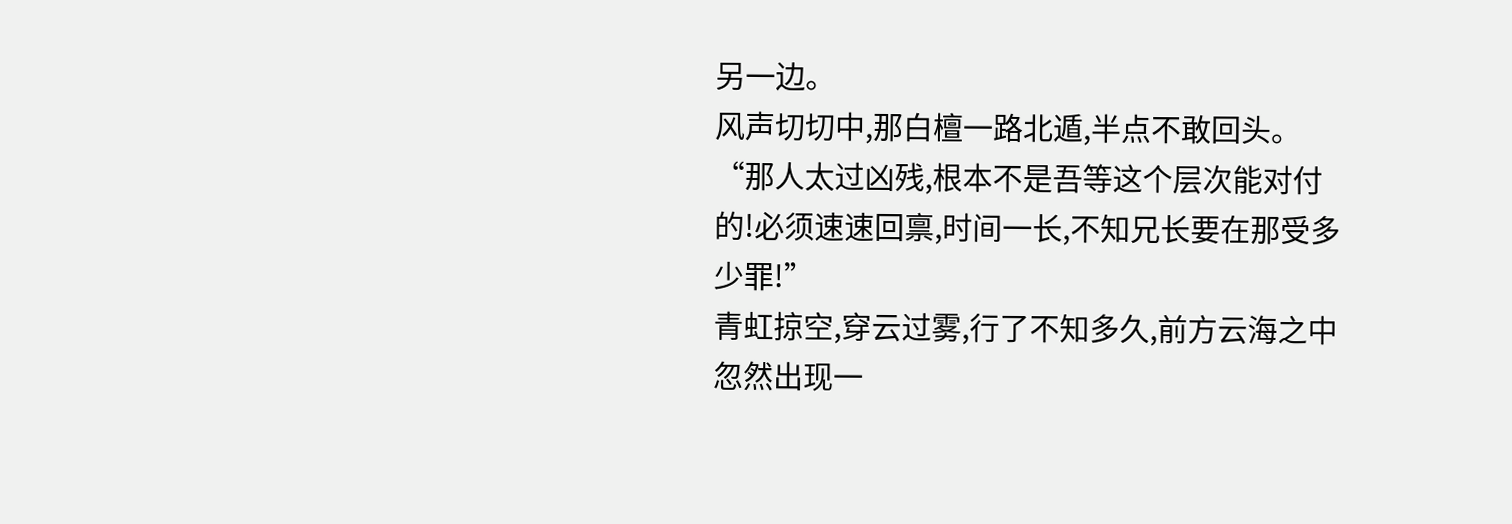另一边。
风声切切中,那白檀一路北遁,半点不敢回头。
“那人太过凶残,根本不是吾等这个层次能对付的!必须速速回禀,时间一长,不知兄长要在那受多少罪!”
青虹掠空,穿云过雾,行了不知多久,前方云海之中忽然出现一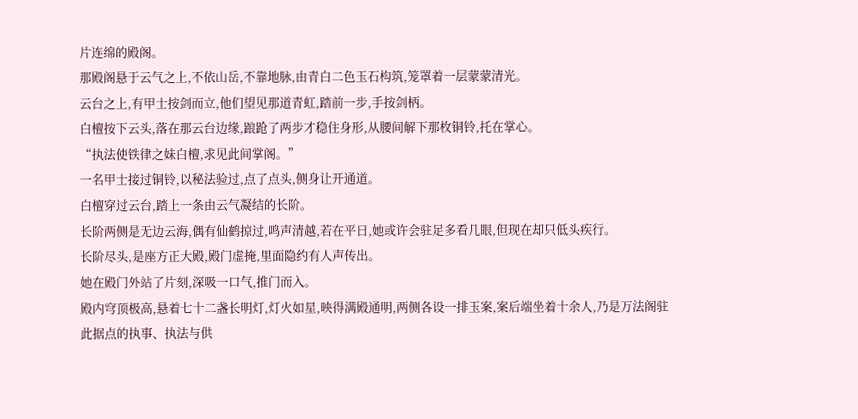片连绵的殿阁。
那殿阁悬于云气之上,不依山岳,不靠地脉,由青白二色玉石构筑,笼罩着一层蒙蒙清光。
云台之上,有甲士按剑而立,他们望见那道青虹,踏前一步,手按剑柄。
白檀按下云头,落在那云台边缘,踉跄了两步才稳住身形,从腰间解下那枚铜铃,托在掌心。
“执法使铁律之妹白檀,求见此间掌阁。”
一名甲士接过铜铃,以秘法验过,点了点头,侧身让开通道。
白檀穿过云台,踏上一条由云气凝结的长阶。
长阶两侧是无边云海,偶有仙鹤掠过,鸣声清越,若在平日,她或许会驻足多看几眼,但现在却只低头疾行。
长阶尽头,是座方正大殿,殿门虚掩,里面隐约有人声传出。
她在殿门外站了片刻,深吸一口气,推门而入。
殿内穹顶极高,悬着七十二盏长明灯,灯火如星,映得满殿通明,两侧各设一排玉案,案后端坐着十余人,乃是万法阁驻此据点的执事、执法与供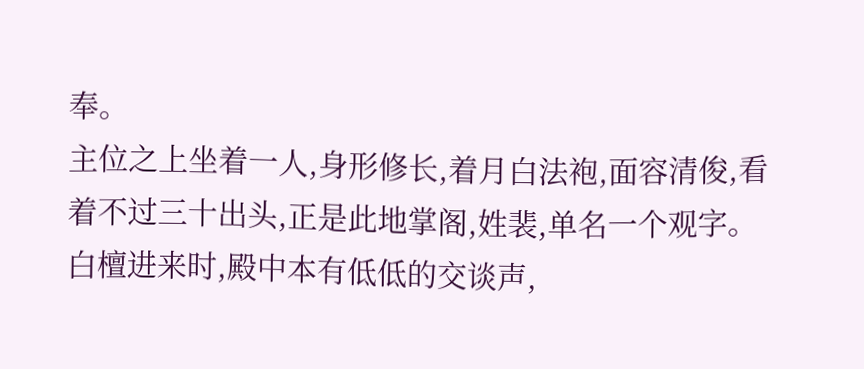奉。
主位之上坐着一人,身形修长,着月白法袍,面容清俊,看着不过三十出头,正是此地掌阁,姓裴,单名一个观字。
白檀进来时,殿中本有低低的交谈声,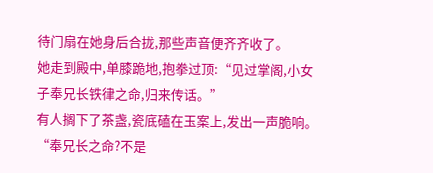待门扇在她身后合拢,那些声音便齐齐收了。
她走到殿中,单膝跪地,抱拳过顶:“见过掌阁,小女子奉兄长铁律之命,归来传话。”
有人搁下了茶盏,瓷底磕在玉案上,发出一声脆响。
“奉兄长之命?不是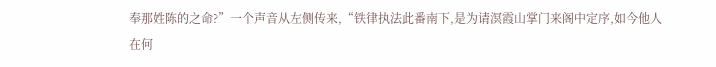奉那姓陈的之命?”一个声音从左侧传来,“铁律执法此番南下,是为请溟霞山掌门来阁中定序,如今他人在何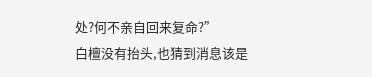处?何不亲自回来复命?”
白檀没有抬头,也猜到消息该是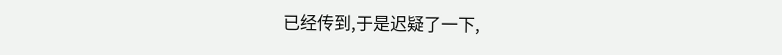已经传到,于是迟疑了一下,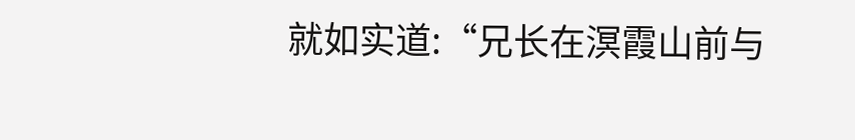就如实道:“兄长在溟霞山前与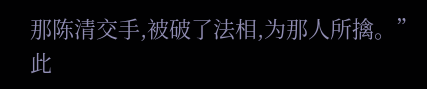那陈清交手,被破了法相,为那人所擒。”
此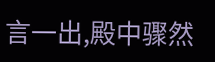言一出,殿中骤然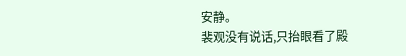安静。
裴观没有说话,只抬眼看了殿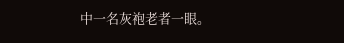中一名灰袍老者一眼。